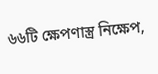৬৬টি ক্ষেপণাস্ত্র নিক্ষেপ,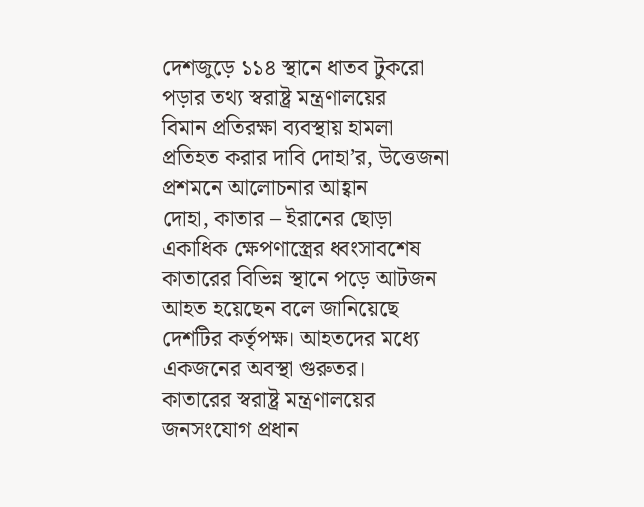দেশজুড়ে ১১৪ স্থানে ধাতব টুকরো পড়ার তথ্য স্বরাষ্ট্র মন্ত্রণালয়ের
বিমান প্রতিরক্ষা ব্যবস্থায় হামলা প্রতিহত করার দাবি দোহা’র, উত্তেজনা প্রশমনে আলোচনার আহ্বান
দোহা, কাতার – ইরানের ছোড়া একাধিক ক্ষেপণাস্ত্রের ধ্বংসাবশেষ কাতারের বিভিন্ন স্থানে পড়ে আটজন আহত হয়েছেন বলে জানিয়েছে দেশটির কর্তৃপক্ষ। আহতদের মধ্যে একজনের অবস্থা গুরুতর।
কাতারের স্বরাষ্ট্র মন্ত্রণালয়ের জনসংযোগ প্রধান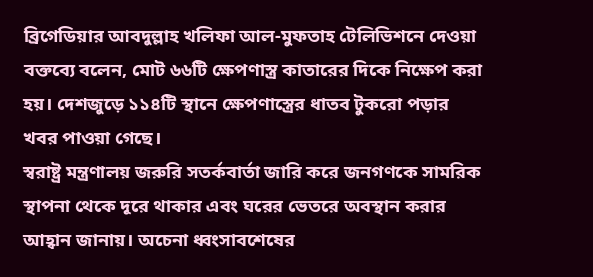ব্রিগেডিয়ার আবদুল্লাহ খলিফা আল-মুফতাহ টেলিভিশনে দেওয়া বক্তব্যে বলেন, মোট ৬৬টি ক্ষেপণাস্ত্র কাতারের দিকে নিক্ষেপ করা হয়। দেশজুড়ে ১১৪টি স্থানে ক্ষেপণাস্ত্রের ধাতব টুকরো পড়ার খবর পাওয়া গেছে।
স্বরাষ্ট্র মন্ত্রণালয় জরুরি সতর্কবার্তা জারি করে জনগণকে সামরিক স্থাপনা থেকে দূরে থাকার এবং ঘরের ভেতরে অবস্থান করার আহ্বান জানায়। অচেনা ধ্বংসাবশেষের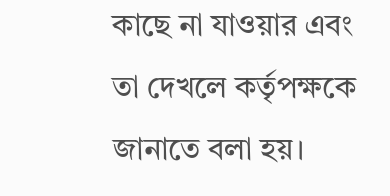কাছে না যাওয়ার এবং তা দেখলে কর্তৃপক্ষকে জানাতে বলা হয়।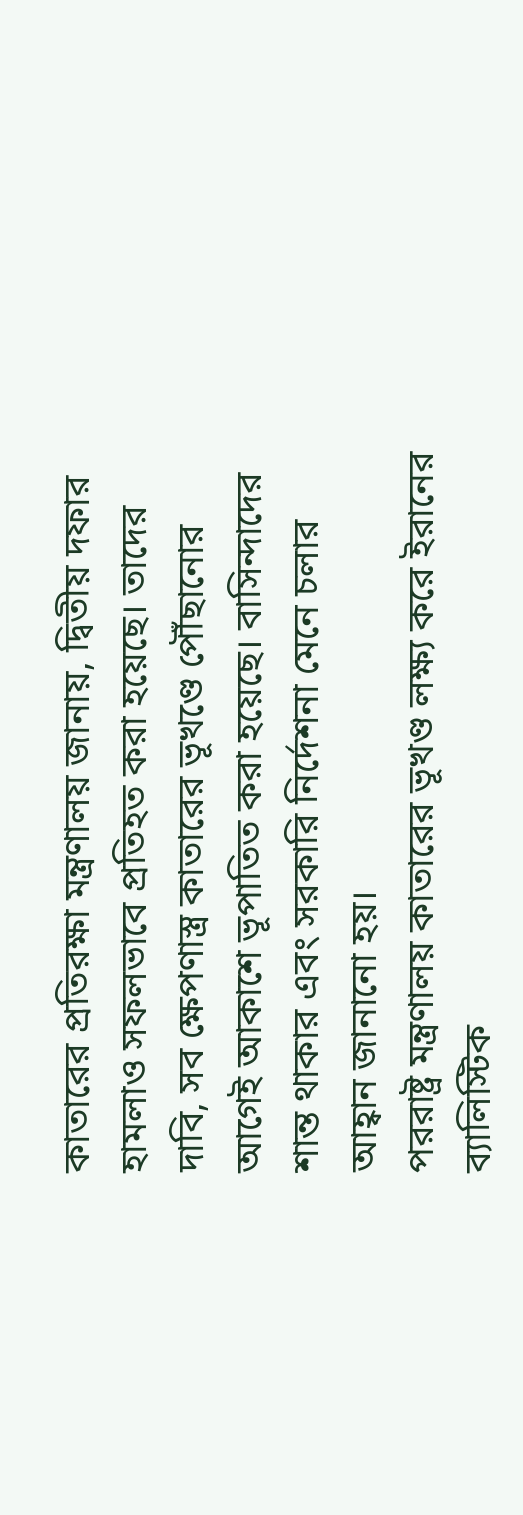কাতারের প্রতিরক্ষা মন্ত্রণালয় জানায়, দ্বিতীয় দফার হামলাও সফলভাবে প্রতিহত করা হয়েছে। তাদের দাবি, সব ক্ষেপণাস্ত্র কাতারের ভূখণ্ডে পৌঁছানোর আগেই আকাশে ভূপাতিত করা হয়েছে। বাসিন্দাদের শান্ত থাকার এবং সরকারি নির্দেশনা মেনে চলার আহ্বান জানানো হয়।
পররাষ্ট্র মন্ত্রণালয় কাতারের ভূখণ্ড লক্ষ্য করে ইরানের ব্যালিস্টিক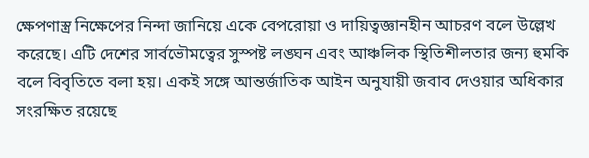ক্ষেপণাস্ত্র নিক্ষেপের নিন্দা জানিয়ে একে বেপরোয়া ও দায়িত্বজ্ঞানহীন আচরণ বলে উল্লেখ করেছে। এটি দেশের সার্বভৌমত্বের সুস্পষ্ট লঙ্ঘন এবং আঞ্চলিক স্থিতিশীলতার জন্য হুমকি বলে বিবৃতিতে বলা হয়। একই সঙ্গে আন্তর্জাতিক আইন অনুযায়ী জবাব দেওয়ার অধিকার সংরক্ষিত রয়েছে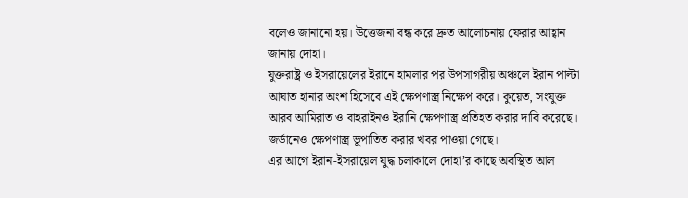বলেও জানানো হয়। উত্তেজনা বন্ধ করে দ্রুত আলোচনায় ফেরার আহ্বান জানায় দোহা।
যুক্তরাষ্ট্র ও ইসরায়েলের ইরানে হামলার পর উপসাগরীয় অঞ্চলে ইরান পাল্টা আঘাত হানার অংশ হিসেবে এই ক্ষেপণাস্ত্র নিক্ষেপ করে। কুয়েত, সংযুক্ত আরব আমিরাত ও বাহরাইনও ইরানি ক্ষেপণাস্ত্র প্রতিহত করার দাবি করেছে। জর্ডানেও ক্ষেপণাস্ত্র ভূপাতিত করার খবর পাওয়া গেছে।
এর আগে ইরান-ইসরায়েল যুদ্ধ চলাকালে দোহা’র কাছে অবস্থিত আল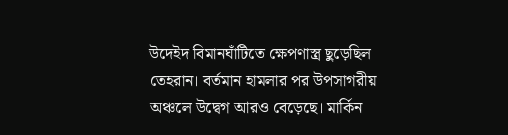উদেইদ বিমানঘাঁটিতে ক্ষেপণাস্ত্র ছুড়েছিল তেহরান। বর্তমান হামলার পর উপসাগরীয় অঞ্চলে উদ্বেগ আরও বেড়েছে। মার্কিন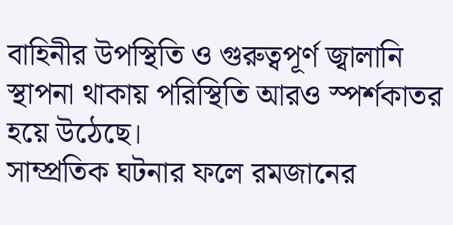বাহিনীর উপস্থিতি ও গুরুত্বপূর্ণ জ্বালানি স্থাপনা থাকায় পরিস্থিতি আরও স্পর্শকাতর হয়ে উঠেছে।
সাম্প্রতিক ঘটনার ফলে রমজানের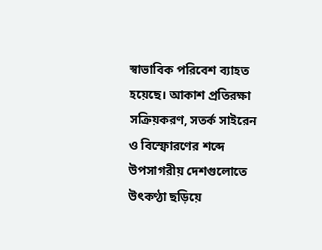স্বাভাবিক পরিবেশ ব্যাহত হয়েছে। আকাশ প্রতিরক্ষা সক্রিয়করণ, সতর্ক সাইরেন ও বিস্ফোরণের শব্দে উপসাগরীয় দেশগুলোতে উৎকণ্ঠা ছড়িয়ে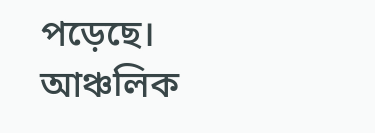পড়েছে। আঞ্চলিক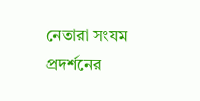নেতারা সংযম প্রদর্শনের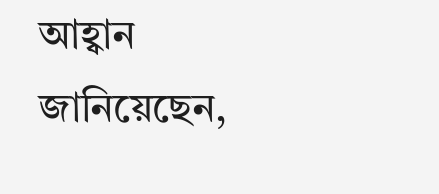আহ্বান জানিয়েছেন,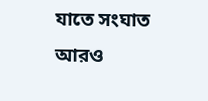যাতে সংঘাত আরও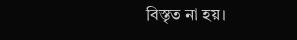বিস্তৃত না হয়।